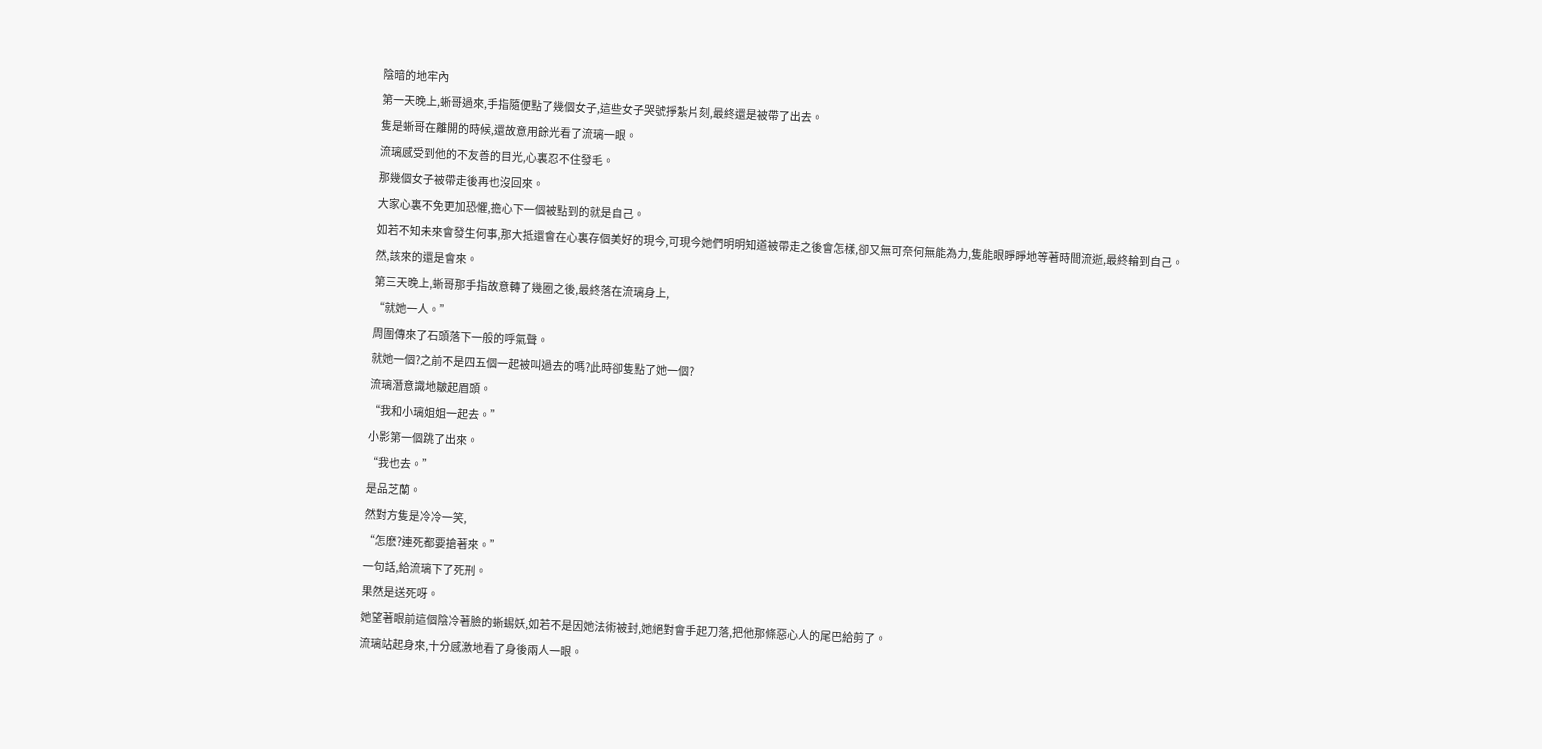陰暗的地牢內
第一天晚上,蜥哥過來,手指隨便點了幾個女子,這些女子哭號掙紮片刻,最終還是被帶了出去。
隻是蜥哥在離開的時候,還故意用餘光看了流璃一眼。
流璃感受到他的不友善的目光,心裏忍不住發毛。
那幾個女子被帶走後再也沒回來。
大家心裏不免更加恐懼,擔心下一個被點到的就是自己。
如若不知未來會發生何事,那大抵還會在心裏存個美好的現今,可現今她們明明知道被帶走之後會怎樣,卻又無可奈何無能為力,隻能眼睜睜地等著時間流逝,最終輪到自己。
然,該來的還是會來。
第三天晚上,蜥哥那手指故意轉了幾圈之後,最終落在流璃身上,
“就她一人。”
周圍傳來了石頭落下一般的呼氣聲。
就她一個?之前不是四五個一起被叫過去的嗎?此時卻隻點了她一個?
流璃潛意識地皺起眉頭。
“我和小璃姐姐一起去。”
小影第一個跳了出來。
“我也去。”
是品芝蘭。
然對方隻是冷冷一笑,
“怎麽?連死都要搶著來。”
一句話,給流璃下了死刑。
果然是送死呀。
她望著眼前這個陰冷著臉的蜥蜴妖,如若不是因她法術被封,她絕對會手起刀落,把他那條惡心人的尾巴給剪了。
流璃站起身來,十分感激地看了身後兩人一眼。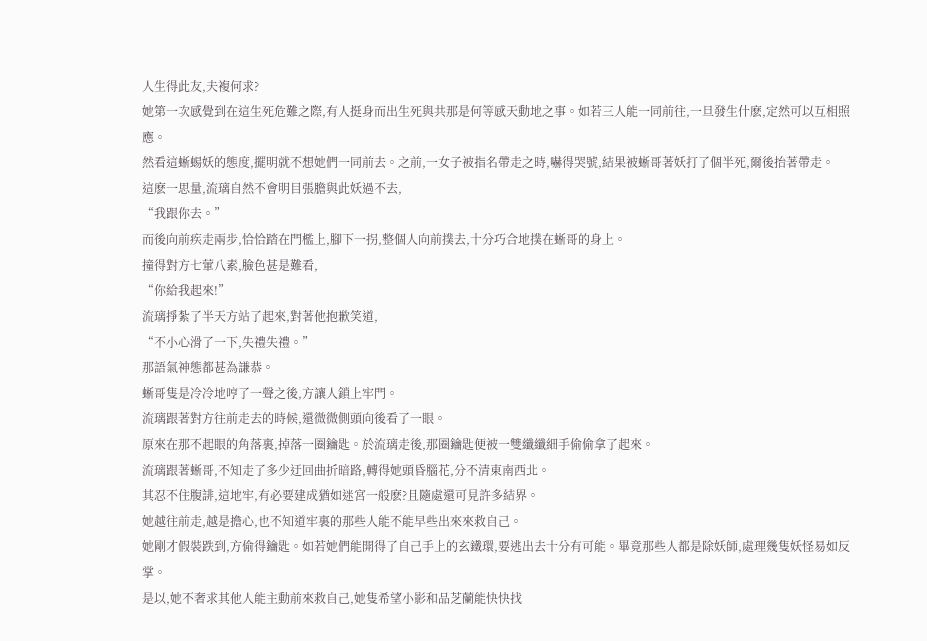人生得此友,夫複何求?
她第一次感覺到在這生死危難之際,有人挺身而出生死與共那是何等感天動地之事。如若三人能一同前往,一旦發生什麽,定然可以互相照應。
然看這蜥蜴妖的態度,擺明就不想她們一同前去。之前,一女子被指名帶走之時,嚇得哭號,結果被蜥哥著妖打了個半死,爾後抬著帶走。
這麽一思量,流璃自然不會明目張膽與此妖過不去,
“我跟你去。”
而後向前疾走兩步,恰恰踏在門檻上,腳下一拐,整個人向前撲去,十分巧合地撲在蜥哥的身上。
撞得對方七葷八素,臉色甚是難看,
“你給我起來!”
流璃掙紮了半天方站了起來,對著他抱歉笑道,
“不小心滑了一下,失禮失禮。”
那語氣神態都甚為謙恭。
蜥哥隻是冷冷地哼了一聲之後,方讓人鎖上牢門。
流璃跟著對方往前走去的時候,還微微側頭向後看了一眼。
原來在那不起眼的角落裏,掉落一圈鑰匙。於流璃走後,那圈鑰匙便被一雙纖纖細手偷偷拿了起來。
流璃跟著蜥哥,不知走了多少迂回曲折暗路,轉得她頭昏腦花,分不清東南西北。
其忍不住腹誹,這地牢,有必要建成猶如迷宮一般麽?且隨處還可見許多結界。
她越往前走,越是擔心,也不知道牢裏的那些人能不能早些出來來救自己。
她剛才假裝跌到,方偷得鑰匙。如若她們能開得了自己手上的玄鐵環,要逃出去十分有可能。畢竟那些人都是除妖師,處理幾隻妖怪易如反掌。
是以,她不奢求其他人能主動前來救自己,她隻希望小影和品芝蘭能快快找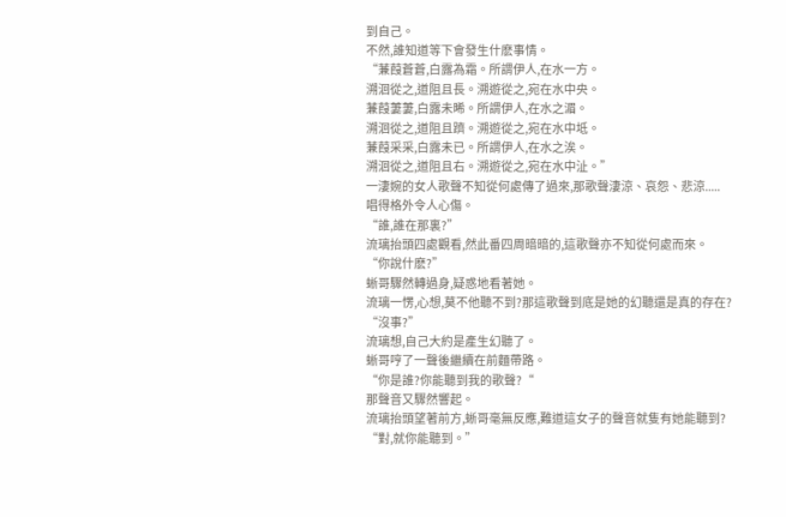到自己。
不然,誰知道等下會發生什麽事情。
“蒹葭蒼蒼,白露為霜。所謂伊人,在水一方。
溯洄從之,道阻且長。溯遊從之,宛在水中央。
蒹葭萋萋,白露未晞。所謂伊人,在水之湄。
溯洄從之,道阻且躋。溯遊從之,宛在水中坻。
蒹葭采采,白露未已。所謂伊人,在水之涘。
溯洄從之,道阻且右。溯遊從之,宛在水中沚。”
一淒婉的女人歌聲不知從何處傳了過來,那歌聲淒涼、哀怨、悲涼.....
唱得格外令人心傷。
“誰,誰在那裏?”
流璃抬頭四處觀看,然此番四周暗暗的,這歌聲亦不知從何處而來。
“你說什麽?”
蜥哥驟然轉過身,疑惑地看著她。
流璃一愣,心想,莫不他聽不到?那這歌聲到底是她的幻聽還是真的存在?
“沒事?”
流璃想,自己大約是產生幻聽了。
蜥哥哼了一聲後繼續在前麵帶路。
“你是誰?你能聽到我的歌聲?“
那聲音又驟然響起。
流璃抬頭望著前方,蜥哥毫無反應,難道這女子的聲音就隻有她能聽到?
“對,就你能聽到。”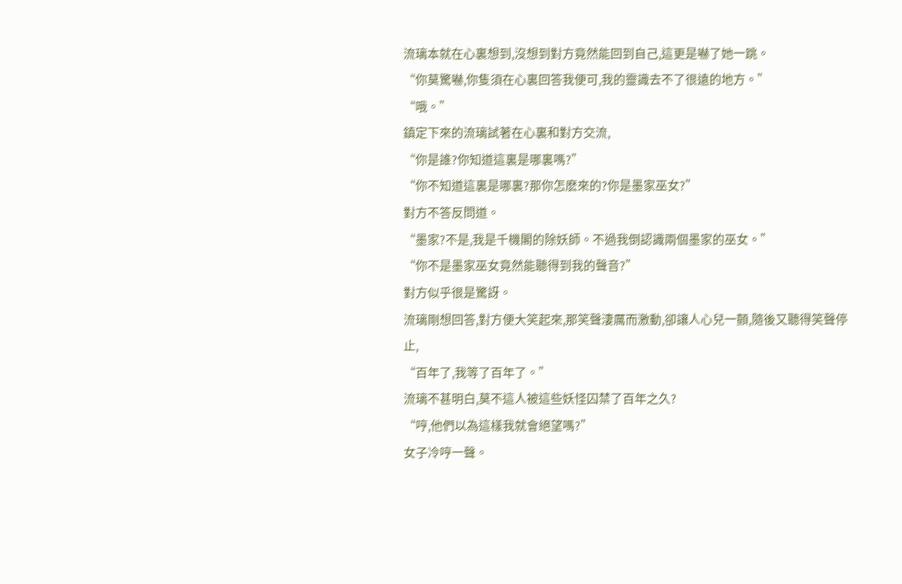流璃本就在心裏想到,沒想到對方竟然能回到自己,這更是嚇了她一跳。
“你莫驚嚇,你隻須在心裏回答我便可,我的靈識去不了很遠的地方。”
“哦。”
鎮定下來的流璃試著在心裏和對方交流,
“你是誰?你知道這裏是哪裏嗎?”
“你不知道這裏是哪裏?那你怎麽來的?你是墨家巫女?”
對方不答反問道。
“墨家?不是,我是千機閣的除妖師。不過我倒認識兩個墨家的巫女。”
“你不是墨家巫女竟然能聽得到我的聲音?”
對方似乎很是驚訝。
流璃剛想回答,對方便大笑起來,那笑聲淒厲而激動,卻讓人心兒一顫,隨後又聽得笑聲停止,
“百年了,我等了百年了。”
流璃不甚明白,莫不這人被這些妖怪囚禁了百年之久?
“哼,他們以為這樣我就會絕望嗎?”
女子冷哼一聲。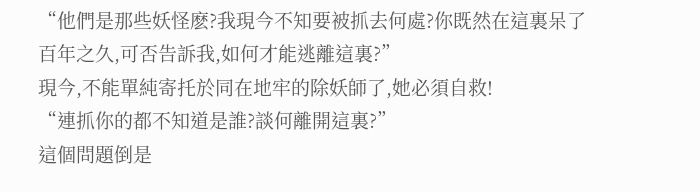“他們是那些妖怪麽?我現今不知要被抓去何處?你既然在這裏呆了百年之久,可否告訴我,如何才能逃離這裏?”
現今,不能單純寄托於同在地牢的除妖師了,她必須自救!
“連抓你的都不知道是誰?談何離開這裏?”
這個問題倒是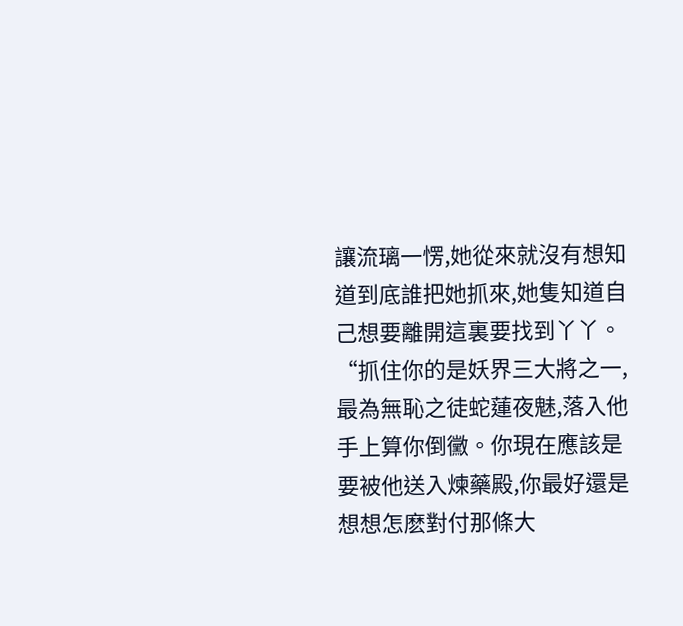讓流璃一愣,她從來就沒有想知道到底誰把她抓來,她隻知道自己想要離開這裏要找到丫丫。
“抓住你的是妖界三大將之一,最為無恥之徒蛇蓮夜魅,落入他手上算你倒黴。你現在應該是要被他送入煉藥殿,你最好還是想想怎麽對付那條大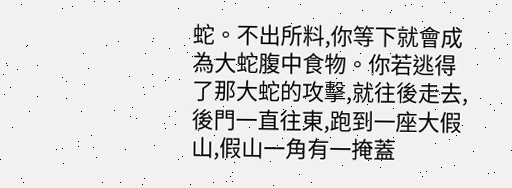蛇。不出所料,你等下就會成為大蛇腹中食物。你若逃得了那大蛇的攻擊,就往後走去,後門一直往東,跑到一座大假山,假山一角有一掩蓋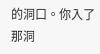的洞口。你入了那洞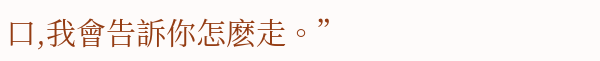口,我會告訴你怎麽走。”